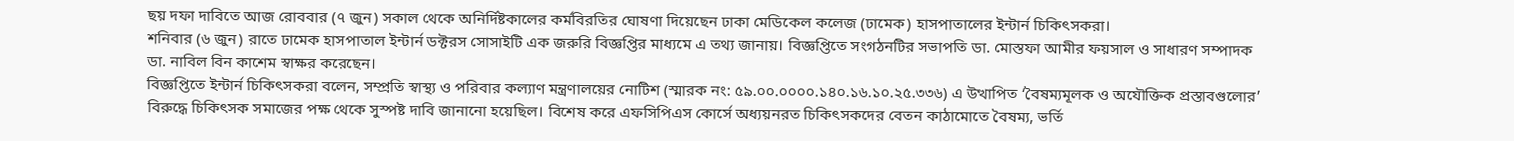ছয় দফা দাবিতে আজ রোববার (৭ জুন) সকাল থেকে অনির্দিষ্টকালের কর্মবিরতির ঘোষণা দিয়েছেন ঢাকা মেডিকেল কলেজ (ঢামেক) হাসপাতালের ইন্টার্ন চিকিৎসকরা।
শনিবার (৬ জুন) রাতে ঢামেক হাসপাতাল ইন্টার্ন ডক্টরস সোসাইটি এক জরুরি বিজ্ঞপ্তির মাধ্যমে এ তথ্য জানায়। বিজ্ঞপ্তিতে সংগঠনটির সভাপতি ডা. মোস্তফা আমীর ফয়সাল ও সাধারণ সম্পাদক ডা. নাবিল বিন কাশেম স্বাক্ষর করেছেন।
বিজ্ঞপ্তিতে ইন্টার্ন চিকিৎসকরা বলেন, সম্প্রতি স্বাস্থ্য ও পরিবার কল্যাণ মন্ত্রণালয়ের নোটিশ (স্মারক নং: ৫৯.০০.০০০০.১৪০.১৬.১০.২৫.৩৩৬) এ উত্থাপিত ‘বৈষম্যমূলক ও অযৌক্তিক প্রস্তাবগুলোর’ বিরুদ্ধে চিকিৎসক সমাজের পক্ষ থেকে সুস্পষ্ট দাবি জানানো হয়েছিল। বিশেষ করে এফসিপিএস কোর্সে অধ্যয়নরত চিকিৎসকদের বেতন কাঠামোতে বৈষম্য, ভর্তি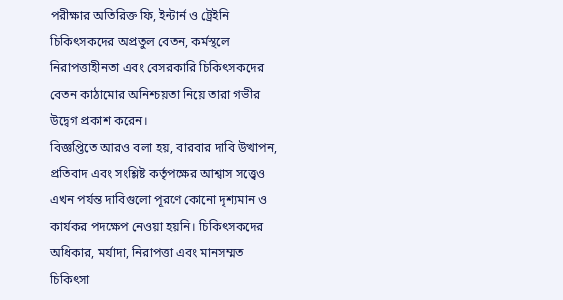পরীক্ষার অতিরিক্ত ফি, ইন্টার্ন ও ট্রেইনি চিকিৎসকদের অপ্রতুল বেতন, কর্মস্থলে নিরাপত্তাহীনতা এবং বেসরকারি চিকিৎসকদের বেতন কাঠামোর অনিশ্চয়তা নিয়ে তারা গভীর উদ্বেগ প্রকাশ করেন।
বিজ্ঞপ্তিতে আরও বলা হয়, বারবার দাবি উত্থাপন, প্রতিবাদ এবং সংশ্লিষ্ট কর্তৃপক্ষের আশ্বাস সত্ত্বেও এখন পর্যন্ত দাবিগুলো পূরণে কোনো দৃশ্যমান ও কার্যকর পদক্ষেপ নেওয়া হয়নি। চিকিৎসকদের অধিকার, মর্যাদা, নিরাপত্তা এবং মানসম্মত চিকিৎসা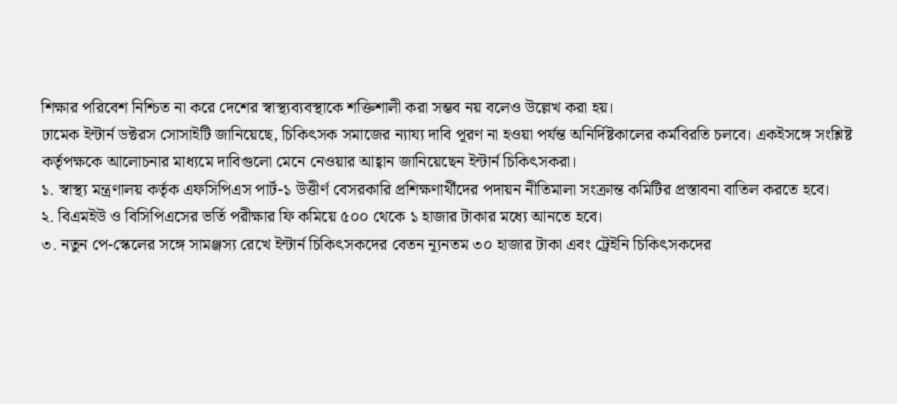শিক্ষার পরিবেশ নিশ্চিত না করে দেশের স্বাস্থ্যব্যবস্থাকে শক্তিশালী করা সম্ভব নয় বলেও উল্লেখ করা হয়।
ঢামেক ইন্টার্ন ডক্টরস সোসাইটি জানিয়েছে, চিকিৎসক সমাজের ন্যায্য দাবি পূরণ না হওয়া পর্যন্ত অনির্দিষ্টকালের কর্মবিরতি চলবে। একইসঙ্গে সংশ্লিষ্ট কর্তৃপক্ষকে আলোচনার মাধ্যমে দাবিগুলো মেনে নেওয়ার আহ্বান জানিয়েছেন ইন্টার্ন চিকিৎসকরা।
১. স্বাস্থ্য মন্ত্রণালয় কর্তৃক এফসিপিএস পার্ট-১ উত্তীর্ণ বেসরকারি প্রশিক্ষণার্থীদের পদায়ন নীতিমালা সংক্রান্ত কমিটির প্রস্তাবনা বাতিল করতে হবে।
২. বিএমইউ ও বিসিপিএসের ভর্তি পরীক্ষার ফি কমিয়ে ৫০০ থেকে ১ হাজার টাকার মধ্যে আনতে হবে।
৩. নতুন পে-স্কেলের সঙ্গে সামঞ্জস্য রেখে ইন্টার্ন চিকিৎসকদের বেতন ন্যূনতম ৩০ হাজার টাকা এবং ট্রেইনি চিকিৎসকদের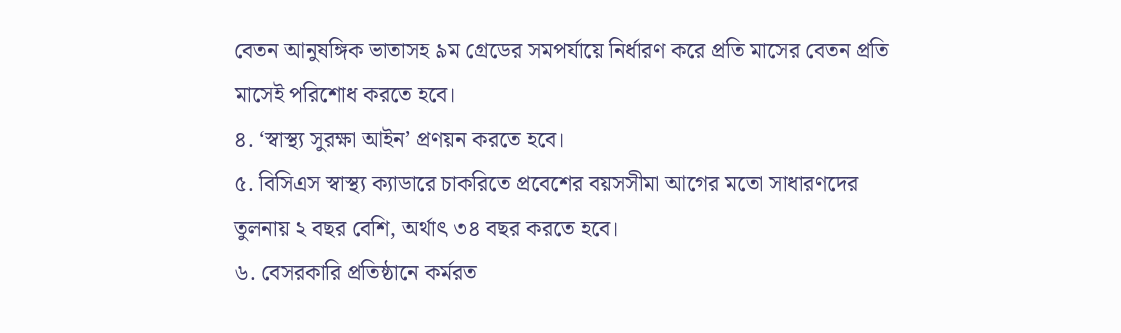বেতন আনুষঙ্গিক ভাতাসহ ৯ম গ্রেডের সমপর্যায়ে নির্ধারণ করে প্রতি মাসের বেতন প্রতি মাসেই পরিশোধ করতে হবে।
৪. ‘স্বাস্থ্য সুরক্ষা আইন’ প্রণয়ন করতে হবে।
৫. বিসিএস স্বাস্থ্য ক্যাডারে চাকরিতে প্রবেশের বয়সসীমা আগের মতো সাধারণদের তুলনায় ২ বছর বেশি, অর্থাৎ ৩৪ বছর করতে হবে।
৬. বেসরকারি প্রতিষ্ঠানে কর্মরত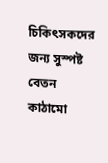চিকিৎসকদের জন্য সুস্পষ্ট বেতন কাঠামো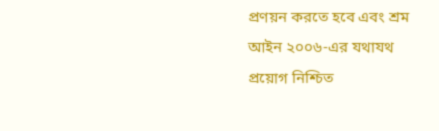প্রণয়ন করতে হবে এবং শ্রম আইন ২০০৬-এর যথাযথ প্রয়োগ নিশ্চিত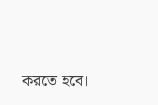করতে হবে।